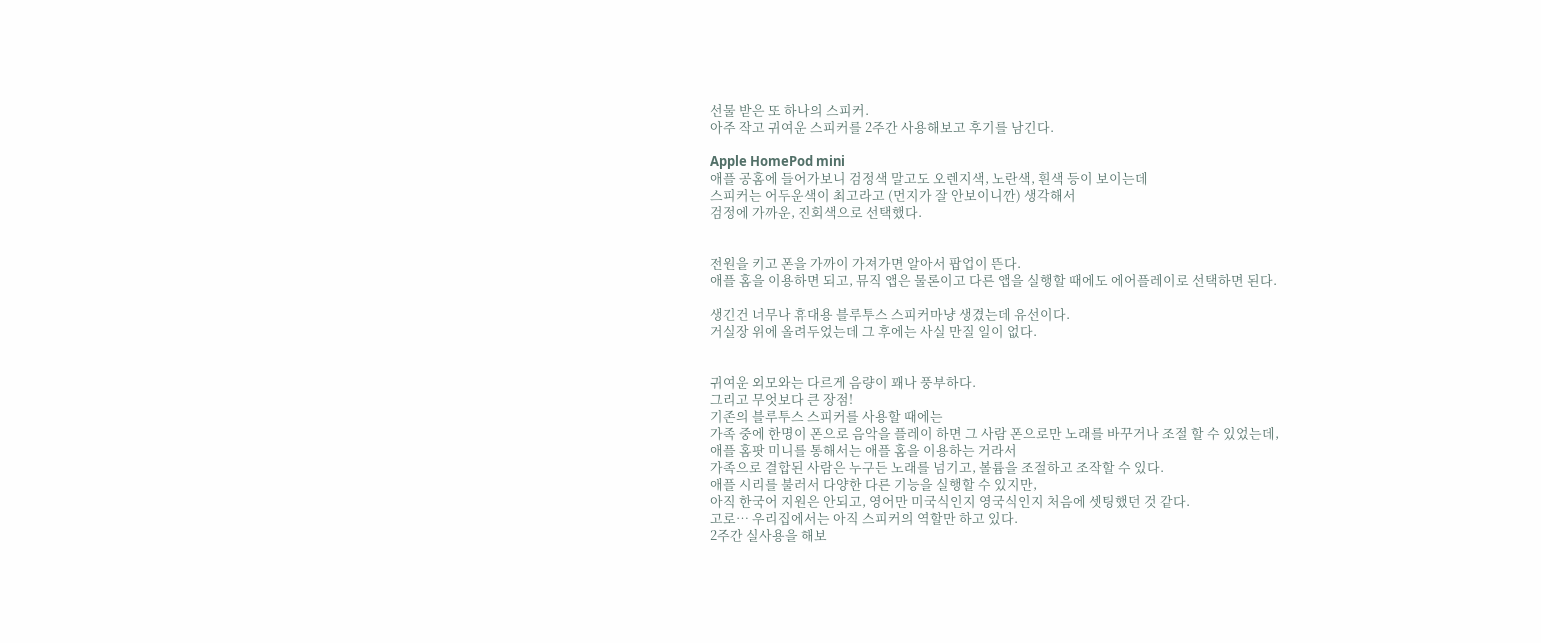선물 받은 또 하나의 스피커.
아주 작고 귀여운 스피커를 2주간 사용해보고 후기를 남긴다.

Apple HomePod mini
애플 공홈에 들어가보니 검정색 말고도 오렌지색, 노란색, 흰색 등이 보이는데
스피커는 어두운색이 최고라고 (먼지가 잘 안보이니깐) 생각해서
검정에 가까운, 진회색으로 선택했다.


전원을 키고 폰을 가까이 가져가면 알아서 팝업이 뜬다.
애플 홈을 이용하면 되고, 뮤직 앱은 물론이고 다른 앱을 실행할 때에도 에어플레이로 선택하면 된다.

생긴건 너무나 휴대용 블루투스 스피커마냥 생겼는데 유선이다.
거실장 위에 올려두었는데 그 후에는 사실 만질 일이 없다.


귀여운 외모와는 다르게 음량이 꽤나 풍부하다.
그리고 무엇보다 큰 장점!
기존의 블루투스 스피커를 사용할 때에는
가족 중에 한명이 폰으로 음악을 플레이 하면 그 사람 폰으로만 노래를 바꾸거나 조절 할 수 있었는데,
애플 홈팟 미니를 통해서는 애플 홈을 이용하는 거라서
가족으로 결합된 사람은 누구든 노래를 넘기고, 볼륨을 조절하고 조작할 수 있다.
애플 시리를 불러서 다양한 다른 기능을 실행할 수 있지만,
아직 한국어 지원은 안되고, 영어만 미국식인지 영국식인지 처음에 셋팅했던 것 같다.
고로… 우리집에서는 아직 스피커의 역할만 하고 있다.
2주간 실사용을 해보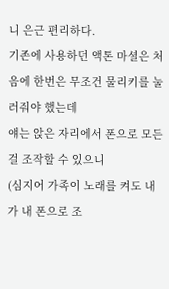니 은근 편리하다.
기존에 사용하던 액톤 마셜은 처음에 한번은 무조건 물리키를 눌러줘야 했는데
얘는 앉은 자리에서 폰으로 모든걸 조작할 수 있으니
(심지어 가족이 노래를 켜도 내가 내 폰으로 조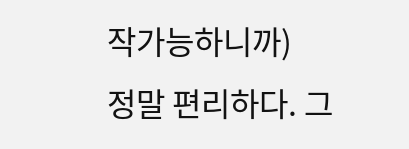작가능하니까)
정말 편리하다. 그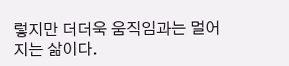렇지만 더더욱 움직임과는 멀어지는 삶이다.